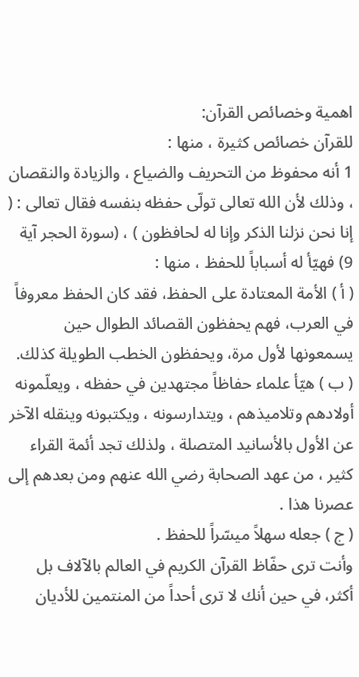اهمية وخصائص القرآن:
للقرآن خصائص كثيرة ، منها :
1 أنه محفوظ من التحريف والضياع ، والزيادة والنقصان ، وذلك لأن الله تعالى تولّى حفظه بنفسه فقال تعالى : ( إنا نحن نزلنا الذكر وإنا له لحافظون ) ، (سورة الحجر آية 9) فهيّأ له أسباباً للحفظ ، منها :
( أ ) الأمة المعتادة على الحفظ، فقد كان الحفظ معروفاً في العرب، فهم يحفظون القصائد الطوال حين يسمعونها لأول مرة، ويحفظون الخطب الطويلة كذلك.
( ب ) هيّأ علماء حفاظاً مجتهدين في حفظه ، ويعلّمونه أولادهم وتلاميذهم ، ويتدارسونه ، ويكتبونه وينقله الآخر عن الأول بالأسانيد المتصلة ، ولذلك تجد أئمة القراء كثير ، من عهد الصحابة رضي الله عنهم ومن بعدهم إلى عصرنا هذا .
( ج ) جعله سهلاً ميسّراً للحفظ .
وأنت ترى حفّاظ القرآن الكريم في العالم بالآلاف بل أكثر، في حين أنك لا ترى أحداً من المنتمين للأديان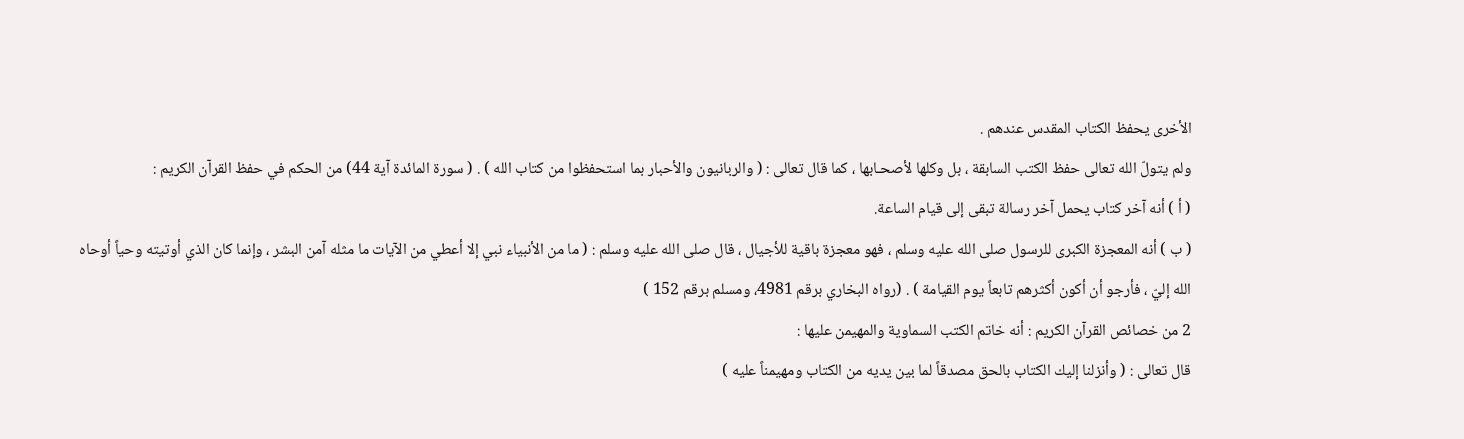الأخرى يحفظ الكتاب المقدس عندهم .
ولم يتولّ الله تعالى حفظ الكتب السابقة ، بل وكلها لأصحـابها ، كما قال تعالى : ( والربانيون والأحبار بما استحفظوا من كتاب الله ) . ( سورة المائدة آية 44) من الحكم في حفظ القرآن الكريم :
( أ ) أنه آخر كتاب يحمل آخر رسالة تبقى إلى قيام الساعة.
( ب ) أنه المعجزة الكبرى للرسول صلى الله عليه وسلم ، فهو معجزة باقية للأجيال ، قال صلى الله عليه وسلم : ( ما من الأنبياء نبي إلا أعطي من الآيات ما مثله آمن البشر ، وإنما كان الذي أوتيته وحياً أوحاه الله إليّ ، فأرجو أن أكون أكثرهم تابعاً يوم القيامة ) . (رواه البخاري برقم 4981، ومسلم برقم 152 )
2 من خصائص القرآن الكريم : أنه خاتم الكتب السماوية والمهيمن عليها :
قال تعالى : ( وأنزلنا إليك الكتاب بالحق مصدقاً لما بين يديه من الكتاب ومهيمناً عليه )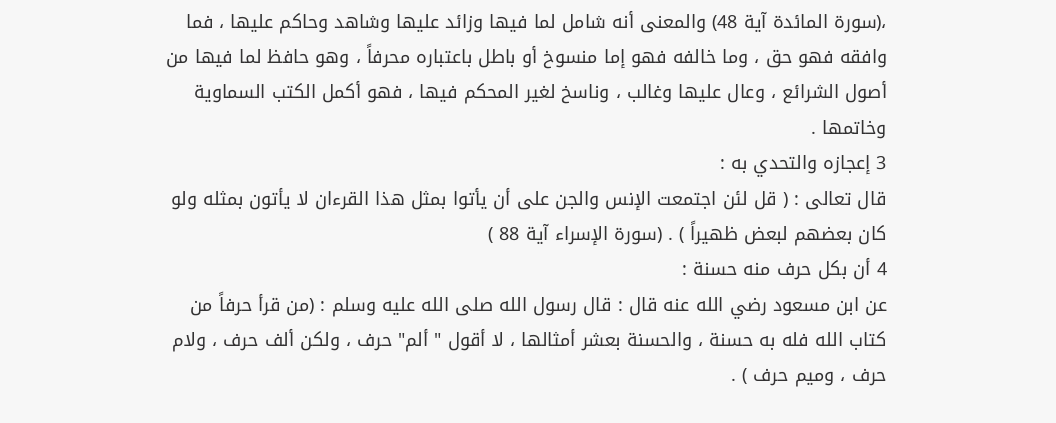،(سورة المائدة آية 48) والمعنى أنه شامل لما فيها وزائد عليها وشاهد وحاكم عليها ، فما وافقه فهو حق ، وما خالفه فهو إما منسوخ أو باطل باعتباره محرفاً ، وهو حافظ لما فيها من أصول الشرائع ، وعال عليها وغالب ، وناسخ لغير المحكم فيها ، فهو أكمل الكتب السماوية وخاتمها .
3 إعجازه والتحدي به :
قال تعالى : ( قل لئن اجتمعت الإنس والجن على أن يأتوا بمثل هذا القرءان لا يأتون بمثله ولو كان بعضهم لبعض ظهيراً ) . (سورة الإسراء آية 88 )
4 أن بكل حرف منه حسنة :
عن ابن مسعود رضي الله عنه قال : قال رسول الله صلى الله عليه وسلم : (من قرأ حرفاً من كتاب الله فله به حسنة ، والحسنة بعشر أمثالها ، لا أقول " ألم" حرف ، ولكن ألف حرف ، ولام حرف ، وميم حرف ) .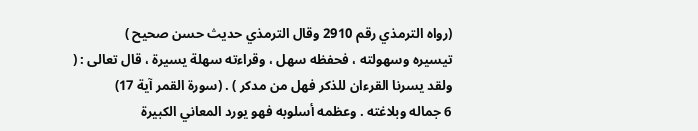(رواه الترمذي رقم 2910 وقال الترمذي حديث حسن صحيح )
تيسيره وسهولته ، فحفظه سهل ، وقراءته سهلة يسيرة ، قال تعالى : ( ولقد يسرنا القرءان للذكر فهل من مدكر ) . (سورة القمر آية 17)
6 جماله وبلاغته . وعظمه أسلوبه فهو يورد المعاني الكبيرة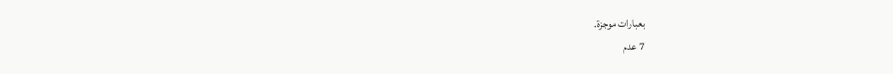بعبارات موجزة.
7 عدم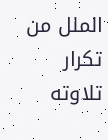الملل من تكرار تلاوته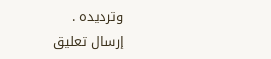وترديده .
إرسال تعليق